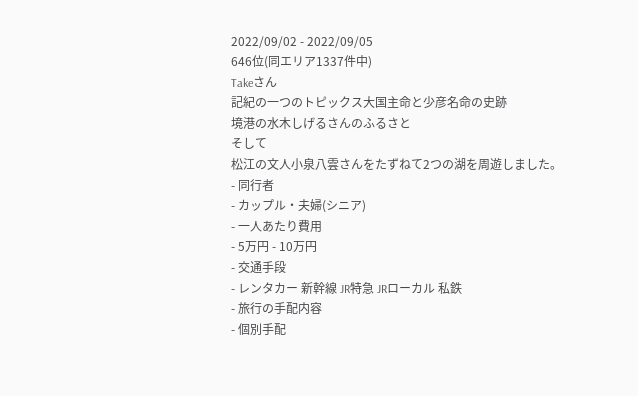2022/09/02 - 2022/09/05
646位(同エリア1337件中)
Takeさん
記紀の一つのトピックス大国主命と少彦名命の史跡
境港の水木しげるさんのふるさと
そして
松江の文人小泉八雲さんをたずねて2つの湖を周遊しました。
- 同行者
- カップル・夫婦(シニア)
- 一人あたり費用
- 5万円 - 10万円
- 交通手段
- レンタカー 新幹線 JR特急 JRローカル 私鉄
- 旅行の手配内容
- 個別手配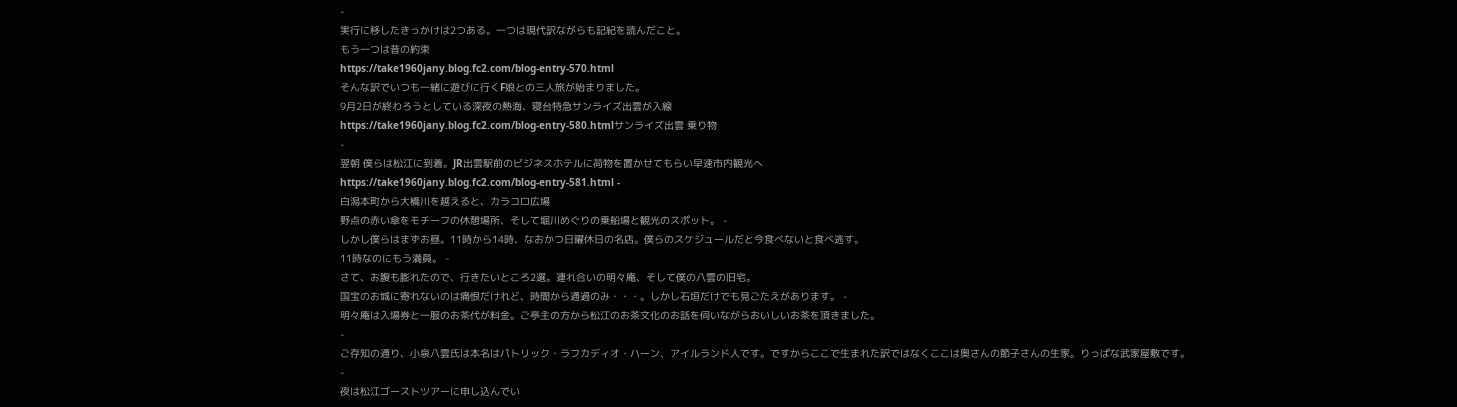-
実行に移したきっかけは2つある。一つは現代訳ながらも記紀を読んだこと。
もう一つは昔の約束
https://take1960jany.blog.fc2.com/blog-entry-570.html
そんな訳でいつも一緒に遊びに行くF娘との三人旅が始まりました。
9月2日が終わろうとしている深夜の熱海、寝台特急サンライズ出雲が入線
https://take1960jany.blog.fc2.com/blog-entry-580.htmlサンライズ出雲 乗り物
-
翌朝 僕らは松江に到着。JR出雲駅前のビジネスホテルに荷物を置かせてもらい早速市内観光へ
https://take1960jany.blog.fc2.com/blog-entry-581.html -
白潟本町から大橋川を越えると、カラコロ広場
野点の赤い傘をモチーフの休憩場所、そして堀川めぐりの乗船場と観光のスポット。 -
しかし僕らはまずお昼。11時から14時、なおかつ日曜休日の名店。僕らのスケジュールだと今食べないと食べ逃す。
11時なのにもう満員。 -
さて、お腹も膨れたので、行きたいところ2選。連れ合いの明々庵、そして僕の八雲の旧宅。
国宝のお城に寄れないのは痛恨だけれど、時間から通過のみ・・・。しかし石垣だけでも見ごたえがあります。 -
明々庵は入場券と一服のお茶代が料金。ご亭主の方から松江のお茶文化のお話を伺いながらおいしいお茶を頂きました。
-
ご存知の通り、小泉八雲氏は本名はパトリック・ラフカディオ・ハーン、アイルランド人です。ですからここで生まれた訳ではなくここは奥さんの節子さんの生家。りっぱな武家屋敷です。
-
夜は松江ゴーストツアーに申し込んでい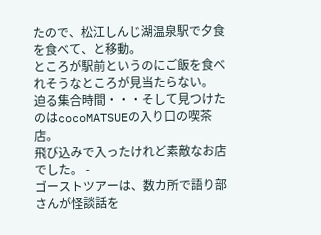たので、松江しんじ湖温泉駅で夕食を食べて、と移動。
ところが駅前というのにご飯を食べれそうなところが見当たらない。
迫る集合時間・・・そして見つけたのはcocoMATSUEの入り口の喫茶店。
飛び込みで入ったけれど素敵なお店でした。 -
ゴーストツアーは、数カ所で語り部さんが怪談話を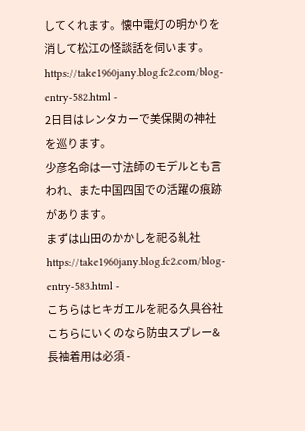してくれます。懐中電灯の明かりを消して松江の怪談話を伺います。
https://take1960jany.blog.fc2.com/blog-entry-582.html -
2日目はレンタカーで美保関の神社を巡ります。
少彦名命は一寸法師のモデルとも言われ、また中国四国での活躍の痕跡があります。
まずは山田のかかしを祀る糺社
https://take1960jany.blog.fc2.com/blog-entry-583.html -
こちらはヒキガエルを祀る久具谷社
こちらにいくのなら防虫スプレー&長袖着用は必須 -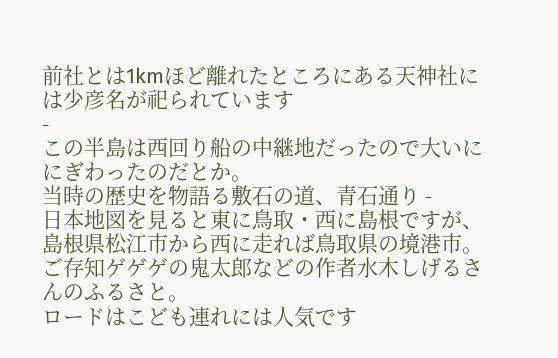前社とは1kmほど離れたところにある天神社には少彦名が祀られています
-
この半島は西回り船の中継地だったので大いににぎわったのだとか。
当時の歴史を物語る敷石の道、青石通り -
日本地図を見ると東に鳥取・西に島根ですが、島根県松江市から西に走れば鳥取県の境港市。
ご存知ゲゲゲの鬼太郎などの作者水木しげるさんのふるさと。
ロードはこども連れには人気です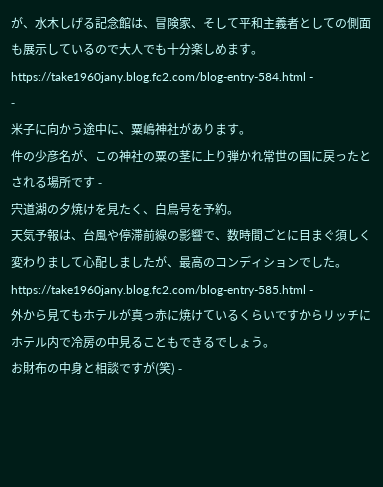が、水木しげる記念館は、冒険家、そして平和主義者としての側面も展示しているので大人でも十分楽しめます。
https://take1960jany.blog.fc2.com/blog-entry-584.html -
-
米子に向かう途中に、粟嶋神社があります。
件の少彦名が、この神社の粟の茎に上り弾かれ常世の国に戻ったとされる場所です -
宍道湖の夕焼けを見たく、白鳥号を予約。
天気予報は、台風や停滞前線の影響で、数時間ごとに目まぐ須しく変わりまして心配しましたが、最高のコンディションでした。
https://take1960jany.blog.fc2.com/blog-entry-585.html -
外から見てもホテルが真っ赤に焼けているくらいですからリッチにホテル内で冷房の中見ることもできるでしょう。
お財布の中身と相談ですが(笑) -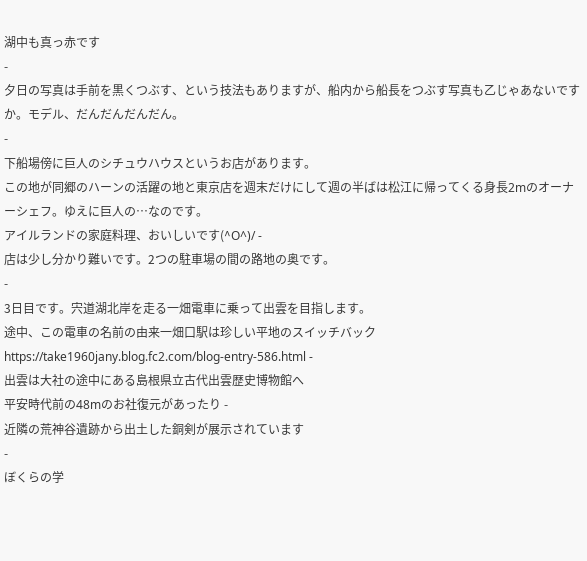湖中も真っ赤です
-
夕日の写真は手前を黒くつぶす、という技法もありますが、船内から船長をつぶす写真も乙じゃあないですか。モデル、だんだんだんだん。
-
下船場傍に巨人のシチュウハウスというお店があります。
この地が同郷のハーンの活躍の地と東京店を週末だけにして週の半ばは松江に帰ってくる身長2mのオーナーシェフ。ゆえに巨人の…なのです。
アイルランドの家庭料理、おいしいです(^O^)/ -
店は少し分かり難いです。2つの駐車場の間の路地の奥です。
-
3日目です。宍道湖北岸を走る一畑電車に乗って出雲を目指します。
途中、この電車の名前の由来一畑口駅は珍しい平地のスイッチバック
https://take1960jany.blog.fc2.com/blog-entry-586.html -
出雲は大社の途中にある島根県立古代出雲歴史博物館へ
平安時代前の48mのお社復元があったり -
近隣の荒神谷遺跡から出土した銅剣が展示されています
-
ぼくらの学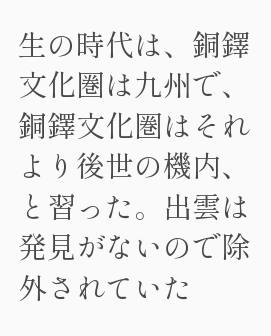生の時代は、銅鐸文化圏は九州で、銅鐸文化圏はそれより後世の機内、と習った。出雲は発見がないので除外されていた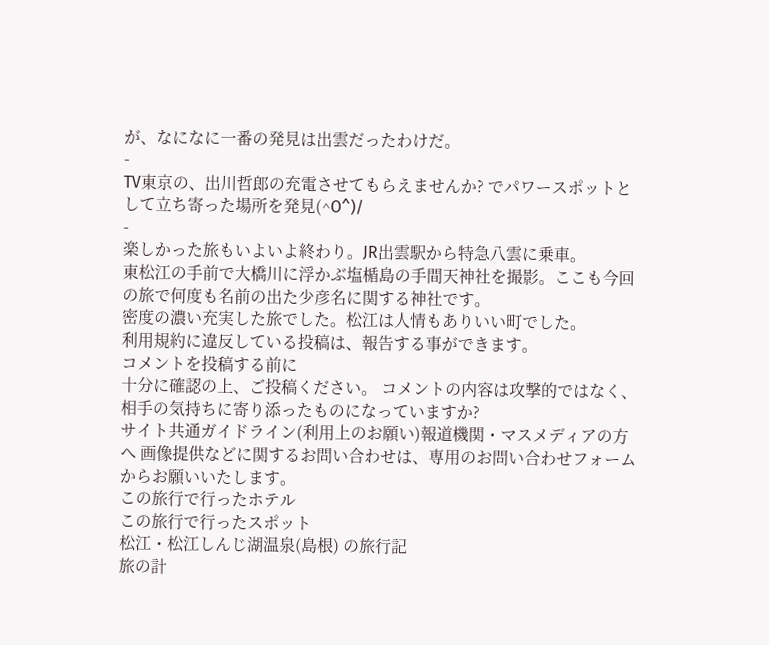が、なになに一番の発見は出雲だったわけだ。
-
TV東京の、出川哲郎の充電させてもらえませんか? でパワースポットとして立ち寄った場所を発見(^O^)/
-
楽しかった旅もいよいよ終わり。JR出雲駅から特急八雲に乗車。
東松江の手前で大橋川に浮かぶ塩楯島の手間天神社を撮影。ここも今回の旅で何度も名前の出た少彦名に関する神社です。
密度の濃い充実した旅でした。松江は人情もありいい町でした。
利用規約に違反している投稿は、報告する事ができます。
コメントを投稿する前に
十分に確認の上、ご投稿ください。 コメントの内容は攻撃的ではなく、相手の気持ちに寄り添ったものになっていますか?
サイト共通ガイドライン(利用上のお願い)報道機関・マスメディアの方へ 画像提供などに関するお問い合わせは、専用のお問い合わせフォームからお願いいたします。
この旅行で行ったホテル
この旅行で行ったスポット
松江・松江しんじ湖温泉(島根) の旅行記
旅の計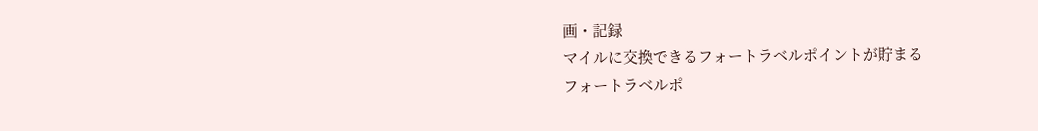画・記録
マイルに交換できるフォートラベルポイントが貯まる
フォートラベルポ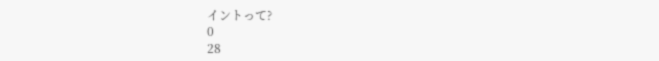イントって?
0
28